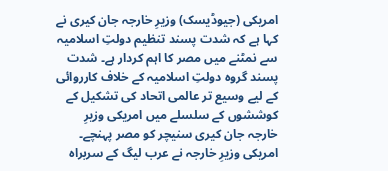امریکی (جیوڈیسک) وزیرِ خارجہ جان کیری نے کہا ہے کہ شدت پسند تنظیم دولتِ اسلامیہ سے نمٹنے میں مصر کا اہم کردار ہے۔ شدت پسند گروہ دولتِ اسلامیہ کے خلاف کارروائی کے لیے وسیع تر عالمی اتحاد کی تشکیل کے کوششوں کے سلسلے میں امریکی وزیرِ خارجہ جان کیری سنیچر کو مصر پہنچے۔
امریکی وزیرِ خارجہ نے عرب لیگ کے سربراہ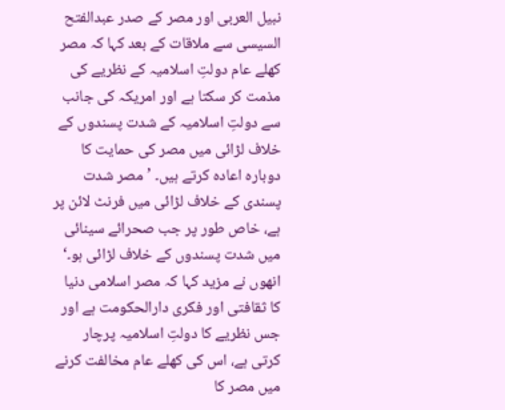نبیل العربی اور مصر کے صدر عبدالفتح السیسی سے ملاقات کے بعد کہا کہ مصر کھلے عام دولتِ اسلامیہ کے نظریے کی مذمت کر سکتا ہے اور امریکہ کی جانب سے دولتِ اسلامیہ کے شدت پسندوں کے خلاف لڑائی میں مصر کی حمایت کا دوبارہ اعادہ کرتے ہیں۔ ’مصر شدت پسندی کے خلاف لڑائی میں فرنٹ لائن پر ہے، خاص طور پر جب صحرائے سینائی میں شدت پسندوں کے خلاف لڑائی ہو۔‘
انھوں نے مزید کہا کہ مصر اسلامی دنیا کا ثقافتی اور فکری دارالحکومت ہے اور جس نظریے کا دولتِ اسلامیہ پرچار کرتی ہے، اس کی کھلے عام مخالفت کرنے میں مصر کا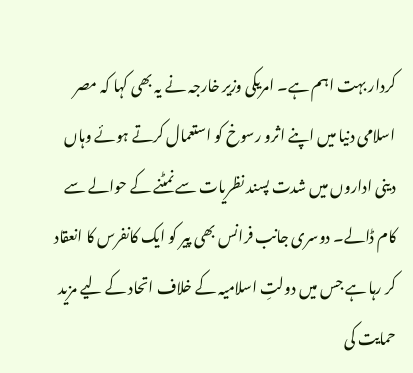کردار بہت اہم ہے۔ امریکی وزیر خارجہ نے یہ بھی کہا کہ مصر اسلامی دنیا میں اپنے اثرو رسوخ کو استعمال کرتے ہوئے وہاں دینی اداروں میں شدت پسند نظریات سے نمٹنے کے حوالے سے کام ڈالے۔ دوسری جانب فرانس بھی پیر کو ایک کانفرس کا انعقاد کر رہا ہے جس میں دولتِ اسلامیہ کے خلاف اتحاد کے لیے مزید حمایت کی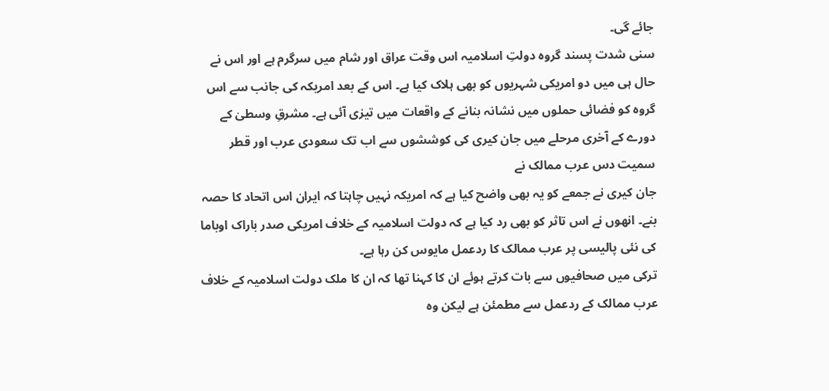جائے گی۔
سنی شدت پسند گروہ دولتِ اسلامیہ اس وقت عراق اور شام میں سرگرم ہے اور اس نے حال ہی میں دو امریکی شہریوں کو بھی ہلاک کیا ہے۔ اس کے بعد امریکہ کی جانب سے اس گروہ کو فضائی حملوں میں نشانہ بنانے کے واقعات میں تیزی آئی ہے۔ مشرقِ وسطیٰ کے دورے کے آخری مرحلے میں جان کیری کی کوششوں سے اب تک سعودی عرب اور قطر سمیت دس عرب ممالک نے
جان کیری نے جمعے کو یہ بھی واضح کیا ہے کہ امریکہ نہیں چاہتا کہ ایران اس اتحاد کا حصہ بنے۔ انھوں نے اس تاثر کو بھی رد کیا ہے کہ دولت اسلامیہ کے خلاف امریکی صدر باراک اوباما کی نئی پالیسی پر عرب ممالک کا ردعمل مایوس کن رہا ہے۔
ترکی میں صحافیوں سے بات کرتے ہوئے ان کا کہنا تھا کہ ان کا ملک دولت اسلامیہ کے خلاف عرب ممالک کے ردعمل سے مطمئن ہے لیکن وہ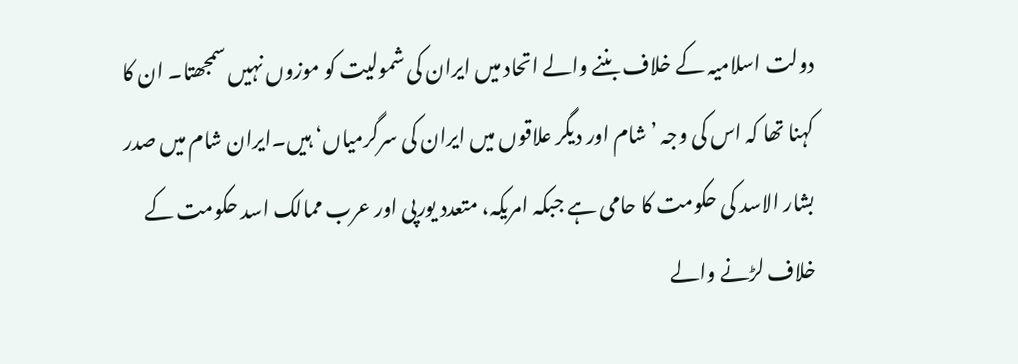دولت اسلامیہ کے خلاف بننے والے اتحاد میں ایران کی شمولیت کو موزوں نہیں سمجھتا۔ ان کا کہنا تھا کہ اس کی وجہ ’شام اور دیگر علاقوں میں ایران کی سرگرمیاں‘ ہیں۔ایران شام میں صدر بشار الاسد کی حکومت کا حامی ہے جبکہ امریکہ، متعدد یورپی اور عرب ممالک اسد حکومت کے خلاف لڑنے والے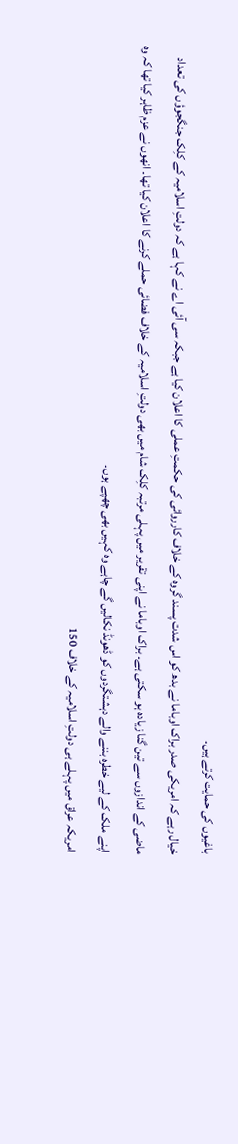باغیوں کی حمایت کرتے ہیں۔
خیال رہے کہ امریکی صدر براک اوباما نے بدھ کو اس شدت پسند گروہ کے خلاف کارروائی کی حکمتِ عملی کا اعلان کیا ہے جبکہ سی آئی اے نے کہا ہے کہ دولتِ اسلامیہ کے کلِک جنگجوؤں کی تعداد ماضی کے اندازوں سے تین گنا زیادہ ہو سکتی ہے۔ براک اوباما نے اپنی تقریر میں پہلی مرتبہ کلِک شام میں بھی دولتِ اسلامیہ کے خلاف فضائی حملے کرنے کا اعلان کیا تھا۔ انھوں نے عزم ظاہر کیا تھا کہ وہ اپنے ملک کے لیے خطرہ بننے والے دہشتگردوں کو ڈھونڈ نکالیں گے چاہے وہ کہیں بھی چھپے ہوں۔
امریکہ عراق میں پہلے ہی دولتِ اسلامیہ کے خلاف 150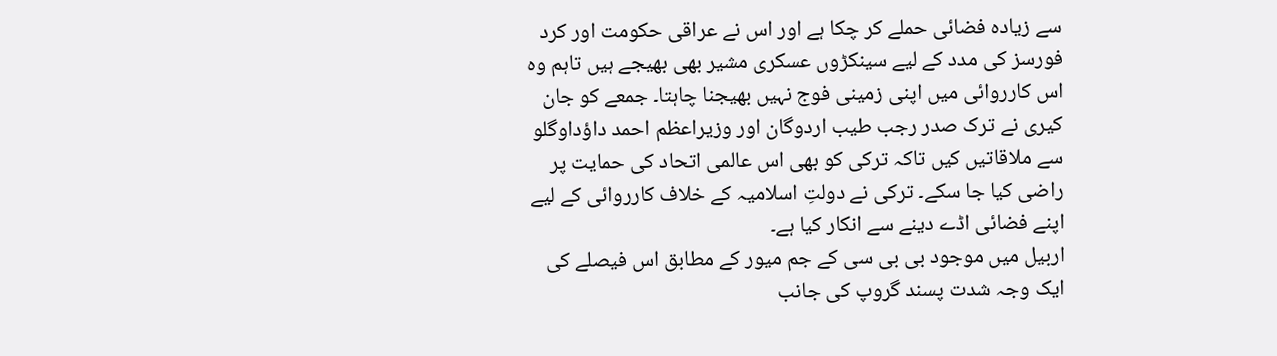سے زیادہ فضائی حملے کر چکا ہے اور اس نے عراقی حکومت اور کرد فورسز کی مدد کے لیے سینکڑوں عسکری مشیر بھی بھیجے ہیں تاہم وہ اس کارروائی میں اپنی زمینی فوج نہیں بھیجنا چاہتا۔ جمعے کو جان کیری نے ترک صدر رجب طیب اردوگان اور وزیراعظم احمد داؤداوگلو سے ملاقاتیں کیں تاکہ ترکی کو بھی اس عالمی اتحاد کی حمایت پر راضی کیا جا سکے۔ ترکی نے دولتِ اسلامیہ کے خلاف کارروائی کے لیے اپنے فضائی اڈے دینے سے انکار کیا ہے۔
اربیل میں موجود بی بی سی کے جم میور کے مطابق اس فیصلے کی ایک وجہ شدت پسند گروپ کی جانب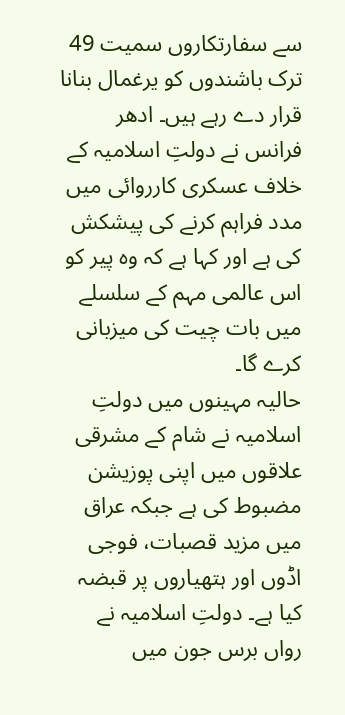سے سفارتکاروں سمیت 49 ترک باشندوں کو یرغمال بنانا قرار دے رہے ہیں۔ ادھر فرانس نے دولتِ اسلامیہ کے خلاف عسکری کارروائی میں مدد فراہم کرنے کی پیشکش کی ہے اور کہا ہے کہ وہ پیر کو اس عالمی مہم کے سلسلے میں بات چیت کی میزبانی کرے گا۔
حالیہ مہینوں میں دولتِ اسلامیہ نے شام کے مشرقی علاقوں میں اپنی پوزیشن مضبوط کی ہے جبکہ عراق میں مزید قصبات، فوجی اڈوں اور ہتھیاروں پر قبضہ کیا ہے۔ دولتِ اسلامیہ نے رواں برس جون میں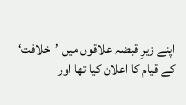اپنے زیرِ قبضہ علاقوں میں ’خلافت‘ کے قیام کا اعلان کیا تھا اور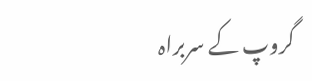گروپ کے سربراہ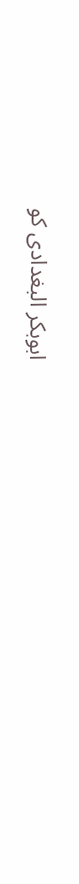ابوبکر البغدادی کو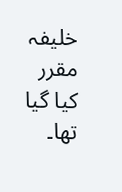خلیفہ مقرر کیا گیا تھا۔